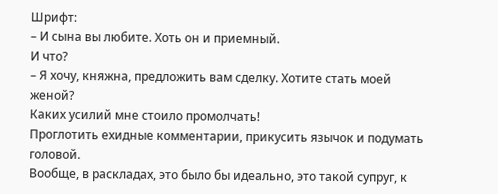Шрифт:
– И сына вы любите. Хоть он и приемный.
И что?
– Я хочу, княжна, предложить вам сделку. Хотите стать моей женой?
Каких усилий мне стоило промолчать!
Проглотить ехидные комментарии, прикусить язычок и подумать головой.
Вообще, в раскладах, это было бы идеально, это такой супруг, к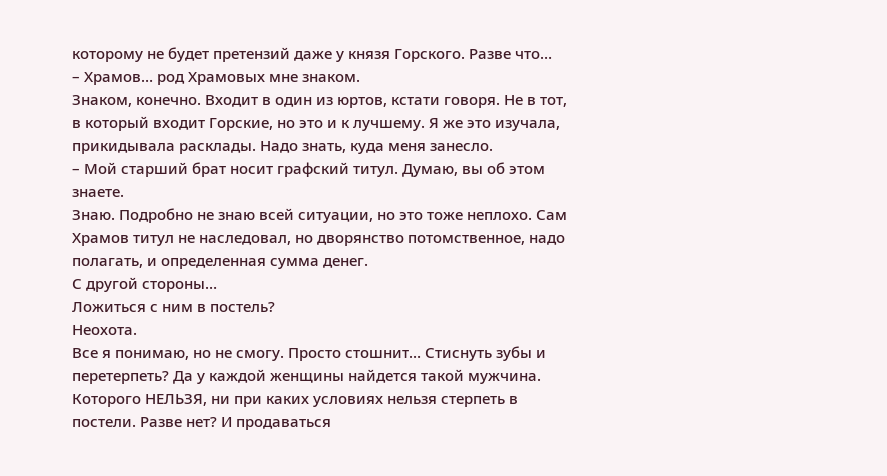которому не будет претензий даже у князя Горского. Разве что…
– Храмов… род Храмовых мне знаком.
Знаком, конечно. Входит в один из юртов, кстати говоря. Не в тот, в который входит Горские, но это и к лучшему. Я же это изучала, прикидывала расклады. Надо знать, куда меня занесло.
– Мой старший брат носит графский титул. Думаю, вы об этом знаете.
Знаю. Подробно не знаю всей ситуации, но это тоже неплохо. Сам Храмов титул не наследовал, но дворянство потомственное, надо полагать, и определенная сумма денег.
С другой стороны…
Ложиться с ним в постель?
Неохота.
Все я понимаю, но не смогу. Просто стошнит… Стиснуть зубы и перетерпеть? Да у каждой женщины найдется такой мужчина. Которого НЕЛЬЗЯ, ни при каких условиях нельзя стерпеть в постели. Разве нет? И продаваться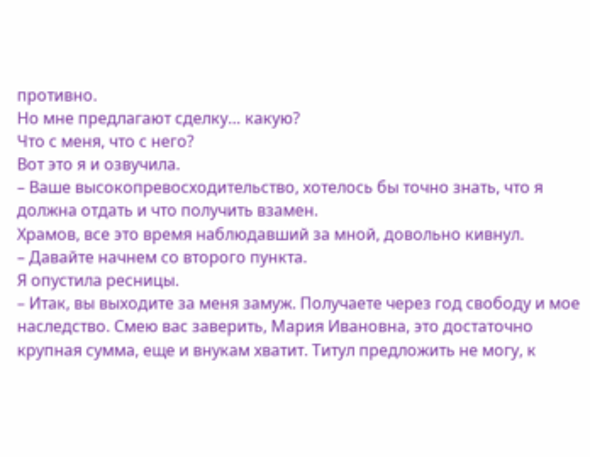противно.
Но мне предлагают сделку… какую?
Что с меня, что с него?
Вот это я и озвучила.
– Ваше высокопревосходительство, хотелось бы точно знать, что я должна отдать и что получить взамен.
Храмов, все это время наблюдавший за мной, довольно кивнул.
– Давайте начнем со второго пункта.
Я опустила ресницы.
– Итак, вы выходите за меня замуж. Получаете через год свободу и мое наследство. Смею вас заверить, Мария Ивановна, это достаточно крупная сумма, еще и внукам хватит. Титул предложить не могу, к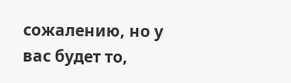сожалению, но у вас будет то,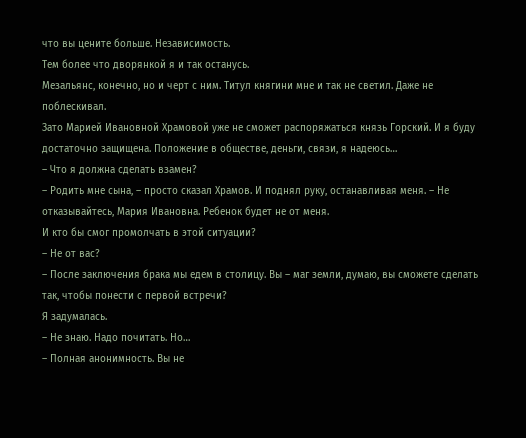что вы цените больше. Независимость.
Тем более что дворянкой я и так останусь.
Мезальянс, конечно, но и черт с ним. Титул княгини мне и так не светил. Даже не поблескивал.
Зато Марией Ивановной Храмовой уже не сможет распоряжаться князь Горский. И я буду достаточно защищена. Положение в обществе, деньги, связи, я надеюсь…
– Что я должна сделать взамен?
– Родить мне сына, – просто сказал Храмов. И поднял руку, останавливая меня. – Не отказывайтесь, Мария Ивановна. Ребенок будет не от меня.
И кто бы смог промолчать в этой ситуации?
– Не от вас?
– После заключения брака мы едем в столицу. Вы – маг земли, думаю, вы сможете сделать так, чтобы понести с первой встречи?
Я задумалась.
– Не знаю. Надо почитать. Но…
– Полная анонимность. Вы не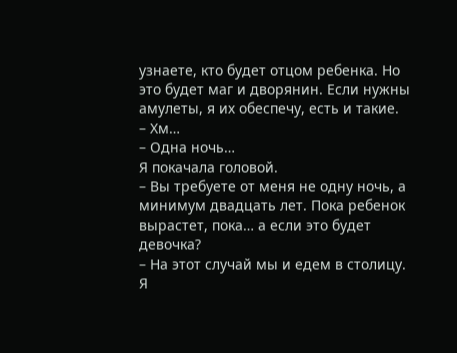узнаете, кто будет отцом ребенка. Но это будет маг и дворянин. Если нужны амулеты, я их обеспечу, есть и такие.
– Хм…
– Одна ночь…
Я покачала головой.
– Вы требуете от меня не одну ночь, а минимум двадцать лет. Пока ребенок вырастет, пока… а если это будет девочка?
– На этот случай мы и едем в столицу. Я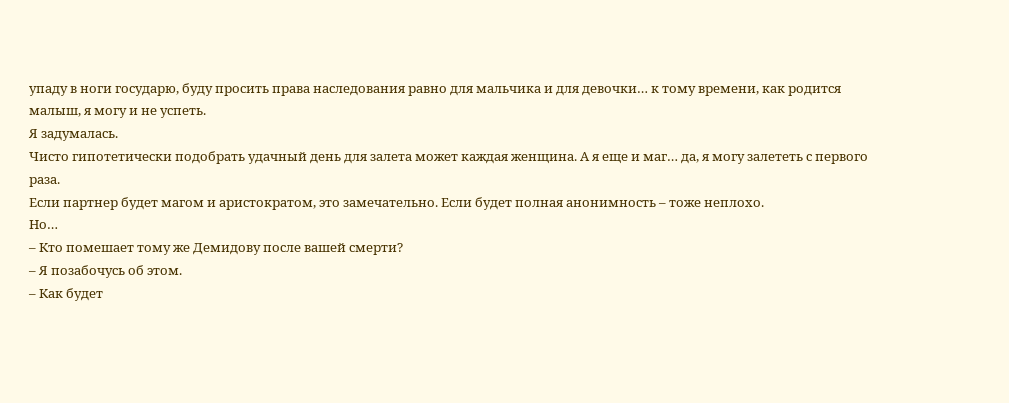упаду в ноги государю, буду просить права наследования равно для мальчика и для девочки… к тому времени, как родится малыш, я могу и не успеть.
Я задумалась.
Чисто гипотетически подобрать удачный день для залета может каждая женщина. А я еще и маг… да, я могу залететь с первого раза.
Если партнер будет магом и аристократом, это замечательно. Если будет полная анонимность – тоже неплохо.
Но…
– Кто помешает тому же Демидову после вашей смерти?
– Я позабочусь об этом.
– Как будет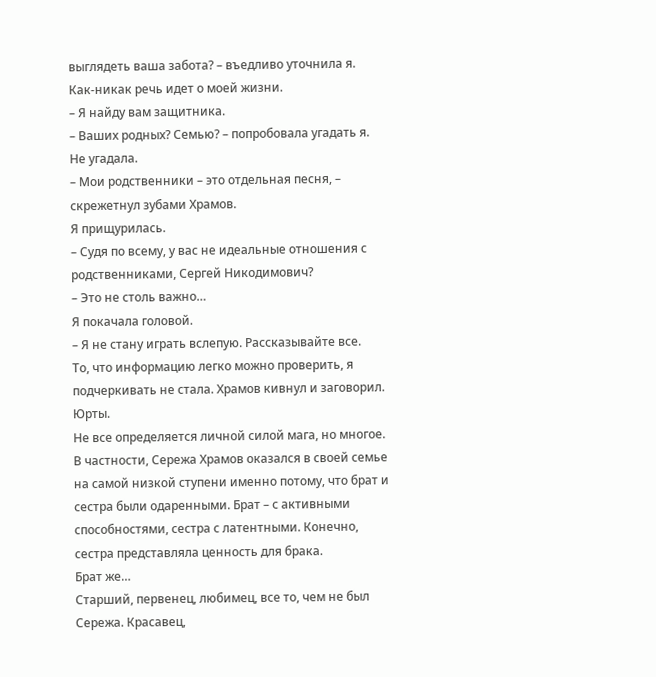выглядеть ваша забота? – въедливо уточнила я. Как-никак речь идет о моей жизни.
– Я найду вам защитника.
– Ваших родных? Семью? – попробовала угадать я.
Не угадала.
– Мои родственники – это отдельная песня, – скрежетнул зубами Храмов.
Я прищурилась.
– Судя по всему, у вас не идеальные отношения с родственниками, Сергей Никодимович?
– Это не столь важно…
Я покачала головой.
– Я не стану играть вслепую. Рассказывайте все.
То, что информацию легко можно проверить, я подчеркивать не стала. Храмов кивнул и заговорил.
Юрты.
Не все определяется личной силой мага, но многое. В частности, Сережа Храмов оказался в своей семье на самой низкой ступени именно потому, что брат и сестра были одаренными. Брат – с активными способностями, сестра с латентными. Конечно, сестра представляла ценность для брака.
Брат же…
Старший, первенец, любимец, все то, чем не был Сережа. Красавец,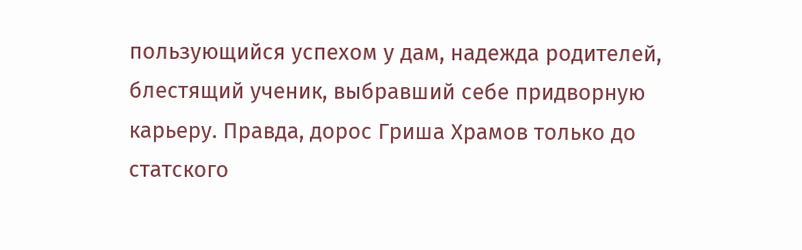пользующийся успехом у дам, надежда родителей, блестящий ученик, выбравший себе придворную карьеру. Правда, дорос Гриша Храмов только до статского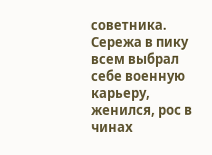советника. Сережа в пику всем выбрал себе военную карьеру, женился, рос в чинах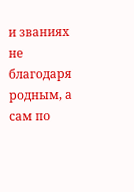и званиях не благодаря родным, а сам по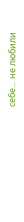себе… не любили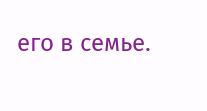его в семье.